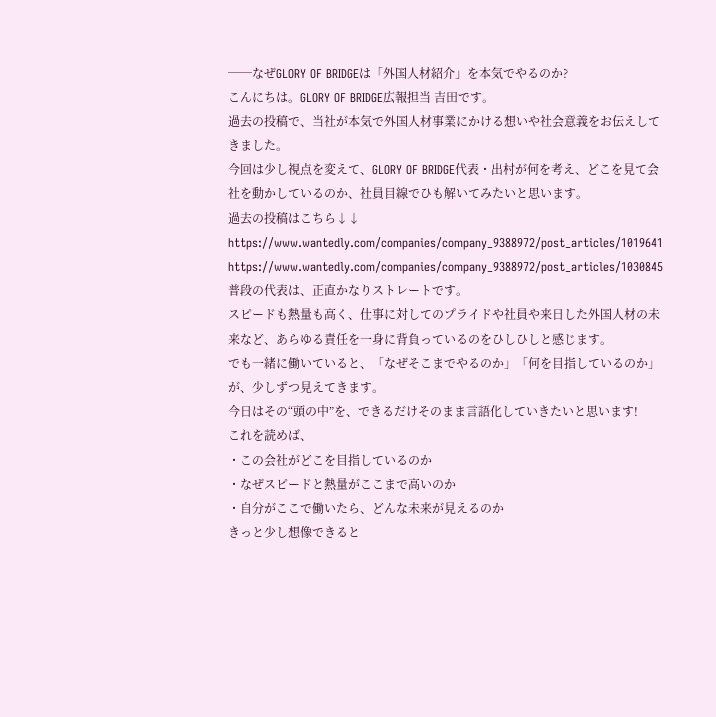──なぜGLORY OF BRIDGEは「外国人材紹介」を本気でやるのか?
こんにちは。GLORY OF BRIDGE広報担当 吉田です。
過去の投稿で、当社が本気で外国人材事業にかける想いや社会意義をお伝えしてきました。
今回は少し視点を変えて、GLORY OF BRIDGE代表・出村が何を考え、どこを見て会社を動かしているのか、社員目線でひも解いてみたいと思います。
過去の投稿はこちら↓↓
https://www.wantedly.com/companies/company_9388972/post_articles/1019641
https://www.wantedly.com/companies/company_9388972/post_articles/1030845
普段の代表は、正直かなりストレートです。
スピードも熱量も高く、仕事に対してのプライドや社員や来日した外国人材の未来など、あらゆる責任を一身に背負っているのをひしひしと感じます。
でも一緒に働いていると、「なぜそこまでやるのか」「何を目指しているのか」が、少しずつ見えてきます。
今日はその“頭の中”を、できるだけそのまま言語化していきたいと思います!
これを読めば、
・この会社がどこを目指しているのか
・なぜスピードと熱量がここまで高いのか
・自分がここで働いたら、どんな未来が見えるのか
きっと少し想像できると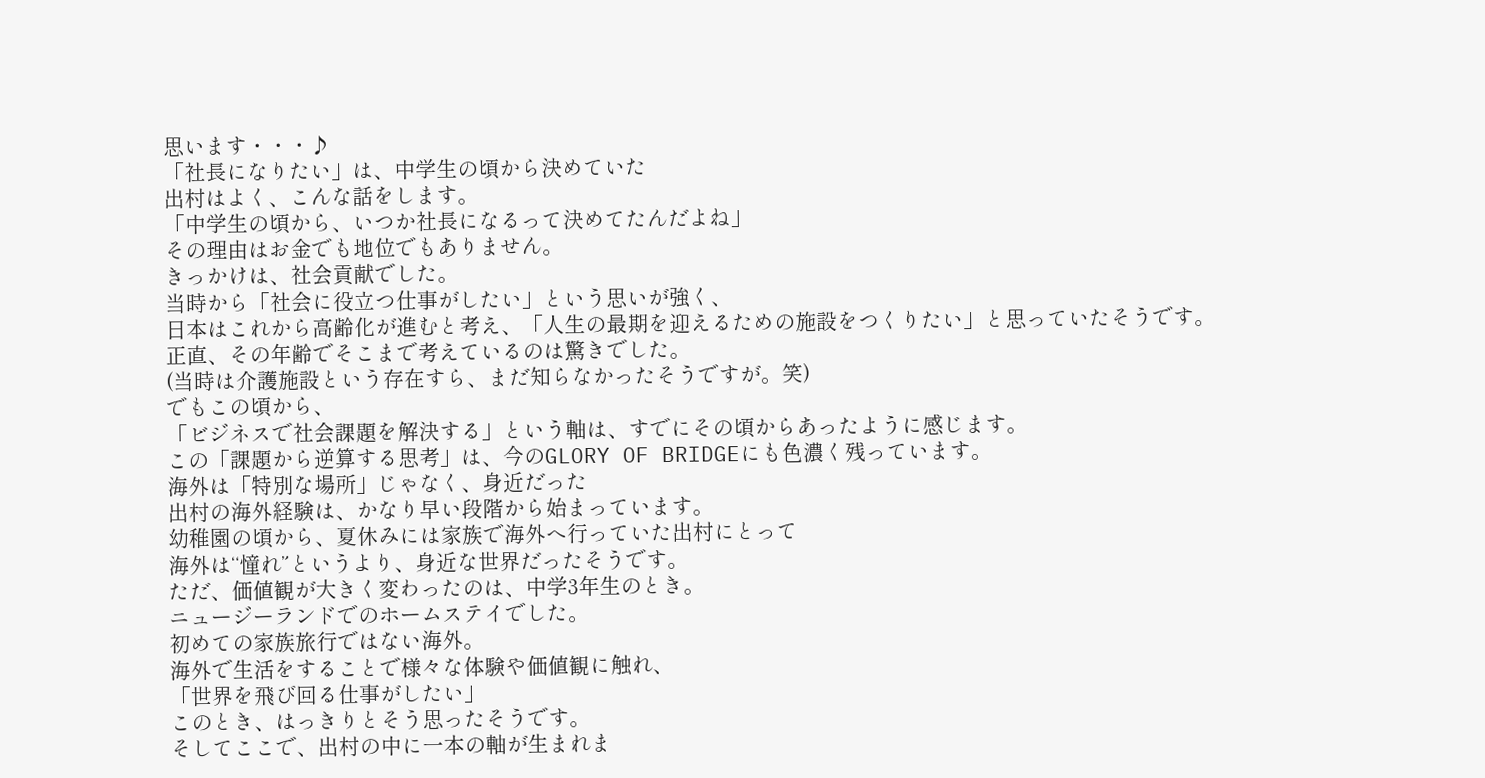思います・・・♪
「社長になりたい」は、中学生の頃から決めていた
出村はよく、こんな話をします。
「中学生の頃から、いつか社長になるって決めてたんだよね」
その理由はお金でも地位でもありません。
きっかけは、社会貢献でした。
当時から「社会に役立つ仕事がしたい」という思いが強く、
日本はこれから高齢化が進むと考え、「人生の最期を迎えるための施設をつくりたい」と思っていたそうです。
正直、その年齢でそこまで考えているのは驚きでした。
(当時は介護施設という存在すら、まだ知らなかったそうですが。笑)
でもこの頃から、
「ビジネスで社会課題を解決する」という軸は、すでにその頃からあったように感じます。
この「課題から逆算する思考」は、今のGLORY OF BRIDGEにも色濃く残っています。
海外は「特別な場所」じゃなく、身近だった
出村の海外経験は、かなり早い段階から始まっています。
幼稚園の頃から、夏休みには家族で海外へ行っていた出村にとって
海外は“憧れ”というより、身近な世界だったそうです。
ただ、価値観が大きく変わったのは、中学3年生のとき。
ニュージーランドでのホームステイでした。
初めての家族旅行ではない海外。
海外で生活をすることで様々な体験や価値観に触れ、
「世界を飛び回る仕事がしたい」
このとき、はっきりとそう思ったそうです。
そしてここで、出村の中に一本の軸が生まれま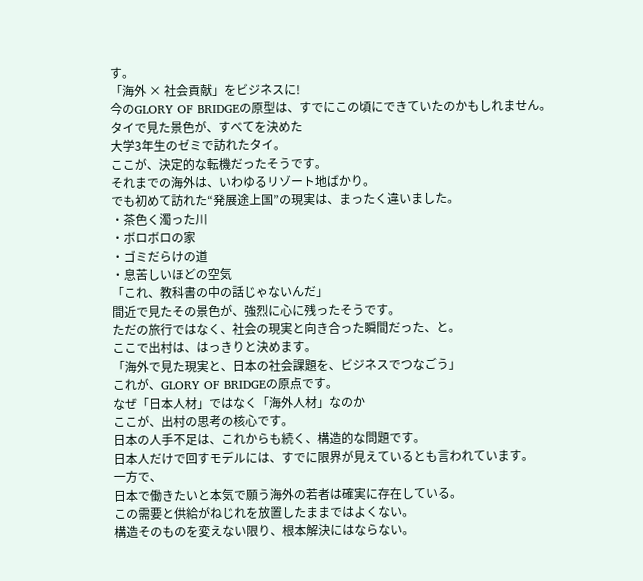す。
「海外 × 社会貢献」をビジネスに!
今のGLORY OF BRIDGEの原型は、すでにこの頃にできていたのかもしれません。
タイで見た景色が、すべてを決めた
大学3年生のゼミで訪れたタイ。
ここが、決定的な転機だったそうです。
それまでの海外は、いわゆるリゾート地ばかり。
でも初めて訪れた“発展途上国”の現実は、まったく違いました。
・茶色く濁った川
・ボロボロの家
・ゴミだらけの道
・息苦しいほどの空気
「これ、教科書の中の話じゃないんだ」
間近で見たその景色が、強烈に心に残ったそうです。
ただの旅行ではなく、社会の現実と向き合った瞬間だった、と。
ここで出村は、はっきりと決めます。
「海外で見た現実と、日本の社会課題を、ビジネスでつなごう」
これが、GLORY OF BRIDGEの原点です。
なぜ「日本人材」ではなく「海外人材」なのか
ここが、出村の思考の核心です。
日本の人手不足は、これからも続く、構造的な問題です。
日本人だけで回すモデルには、すでに限界が見えているとも言われています。
一方で、
日本で働きたいと本気で願う海外の若者は確実に存在している。
この需要と供給がねじれを放置したままではよくない。
構造そのものを変えない限り、根本解決にはならない。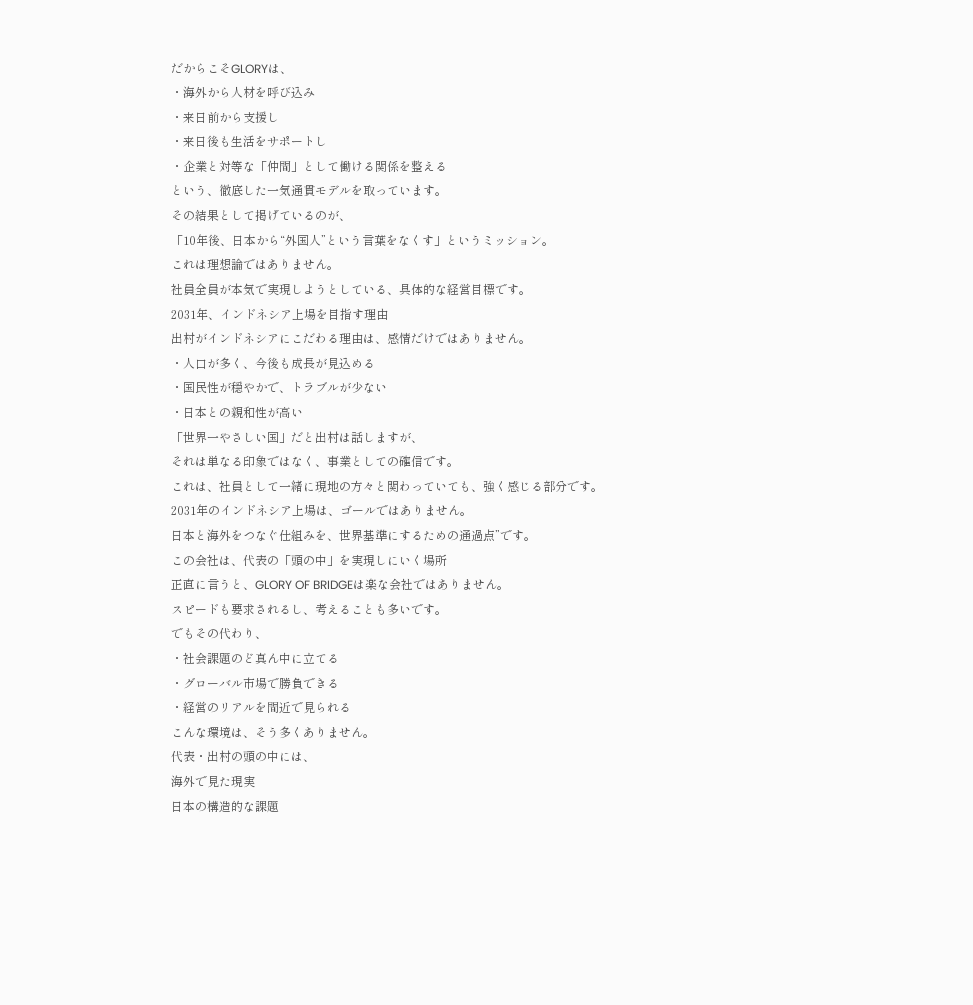だからこそGLORYは、
・海外から人材を呼び込み
・来日前から支援し
・来日後も生活をサポートし
・企業と対等な「仲間」として働ける関係を整える
という、徹底した一気通貫モデルを取っています。
その結果として掲げているのが、
「10年後、日本から“外国人”という言葉をなくす」というミッション。
これは理想論ではありません。
社員全員が本気で実現しようとしている、具体的な経営目標です。
2031年、インドネシア上場を目指す理由
出村がインドネシアにこだわる理由は、感情だけではありません。
・人口が多く、今後も成長が見込める
・国民性が穏やかで、トラブルが少ない
・日本との親和性が高い
「世界一やさしい国」だと出村は話しますが、
それは単なる印象ではなく、事業としての確信です。
これは、社員として一緒に現地の方々と関わっていても、強く感じる部分です。
2031年のインドネシア上場は、ゴールではありません。
日本と海外をつなぐ仕組みを、世界基準にするための通過点”です。
この会社は、代表の「頭の中」を実現しにいく場所
正直に言うと、GLORY OF BRIDGEは楽な会社ではありません。
スピードも要求されるし、考えることも多いです。
でもその代わり、
・社会課題のど真ん中に立てる
・グローバル市場で勝負できる
・経営のリアルを間近で見られる
こんな環境は、そう多くありません。
代表・出村の頭の中には、
海外で見た現実
日本の構造的な課題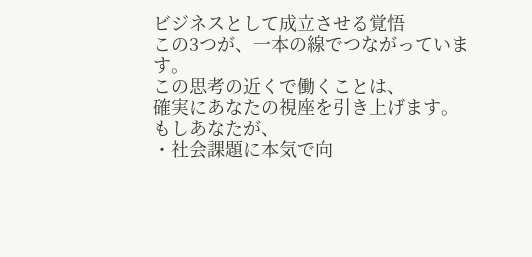ビジネスとして成立させる覚悟
この3つが、一本の線でつながっています。
この思考の近くで働くことは、
確実にあなたの視座を引き上げます。
もしあなたが、
・社会課題に本気で向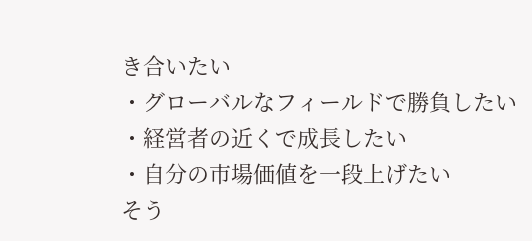き合いたい
・グローバルなフィールドで勝負したい
・経営者の近くで成長したい
・自分の市場価値を一段上げたい
そう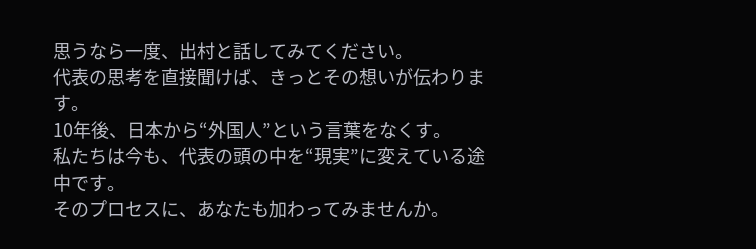思うなら一度、出村と話してみてください。
代表の思考を直接聞けば、きっとその想いが伝わります。
10年後、日本から“外国人”という言葉をなくす。
私たちは今も、代表の頭の中を“現実”に変えている途中です。
そのプロセスに、あなたも加わってみませんか。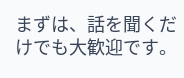まずは、話を聞くだけでも大歓迎です。